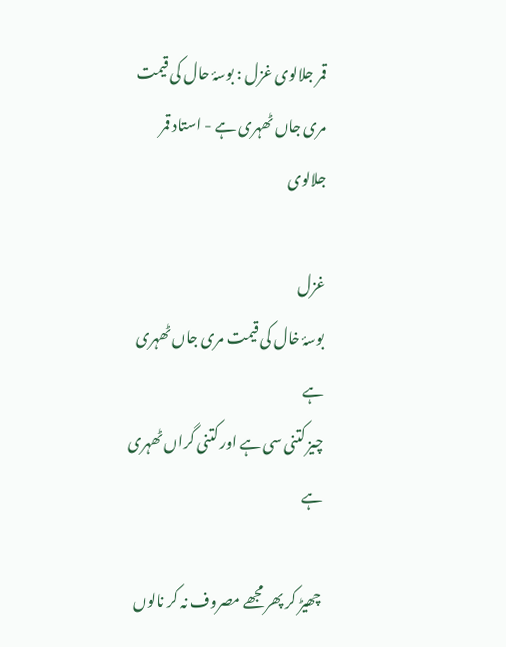قمر جلالوی غزل : بوسۂ حال کی قیمت مری جاں ٹھہری ہے - استاد قمر جلالوی

غزل
بوسۂ خال کی قیمت مری جاں ٹھہری ہے
چیز کتنی سی ہے اور کتنی گراں ٹھہری ہے

چھیڑ کر پھر مجھے مصروف نہ کر نالوں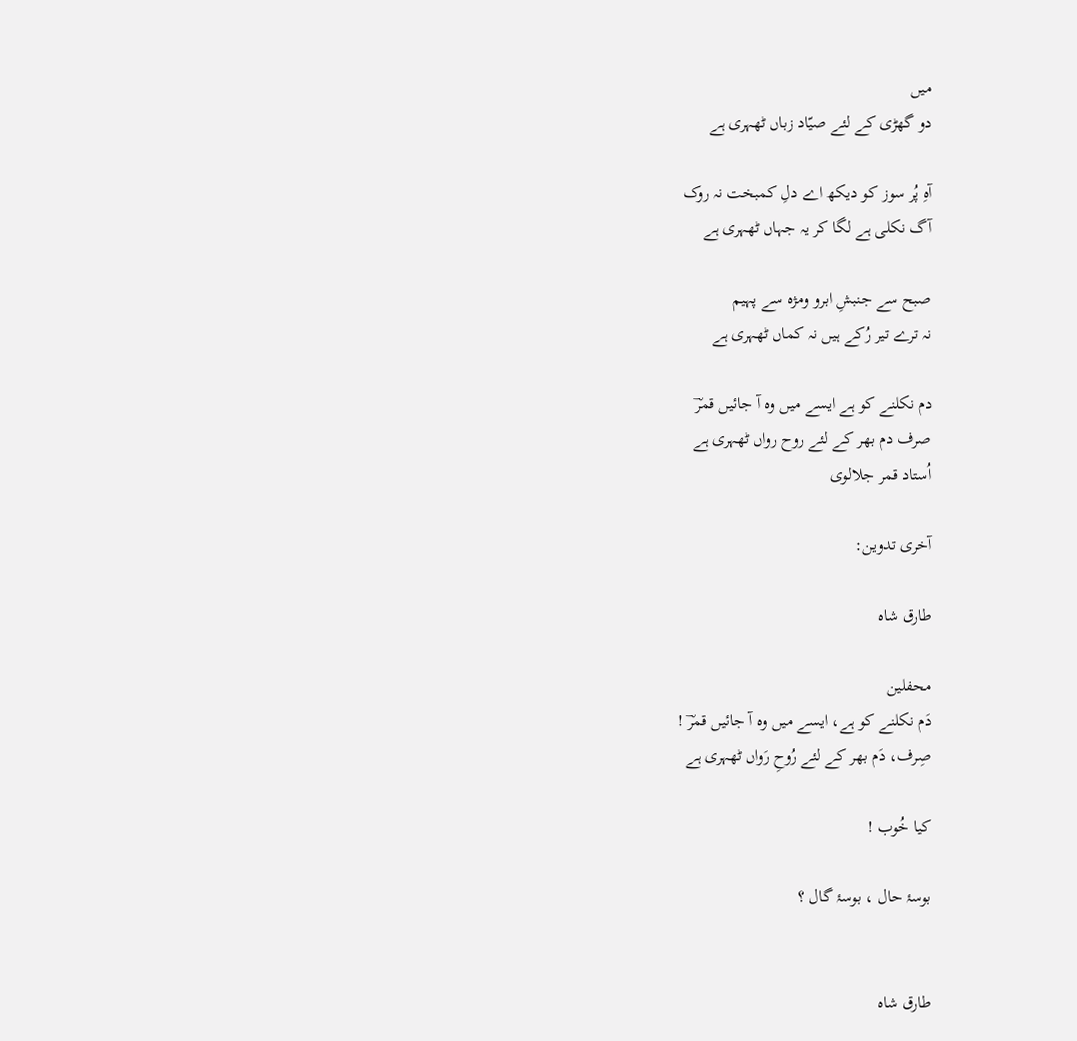میں
دو گھڑی کے لئے صیّاد زباں ٹھہری ہے

آہِ پُر سوز کو دیکھ اے دلِ کمبخت نہ روک
آگ نکلی ہے لگا کر یہ جہاں ٹھہری ہے

صبح سے جنبشِ ابرو ومژہ سے پہیم
نہ ترے تیر رُکے ہیں نہ کماں ٹھہری ہے

دم نکلنے کو ہے ایسے میں وہ آ جائیں قمرؔ
صرف دم بھر کے لئے روح رواں ٹھہری ہے
اُستاد قمر جلالوی

آخری تدوین:

طارق شاہ

محفلین
دَم نکلنے کو ہے، ایسے میں وہ آ جائیں قمرؔ !
صِرف، دَم بھر کے لئے رُوحِ رَواں ٹھہری ہے

کیا خُوب !

بوسۂ حال ، بوسۂ گال ؟


طارق شاہ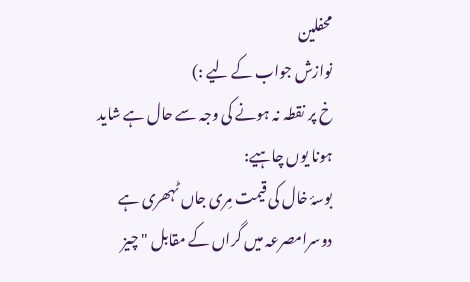محفلین
نوازش جواب کے لیے :)
خ پر نقطہ نہ ہونے کی وجہ سے حال ہے شاید
ہونا یوں چاہیے:
بوسۂ خال کی قیمت مِری جاں ٹہھری ہے
دوسرامصرعہ میں گراں کے مقابل "چیز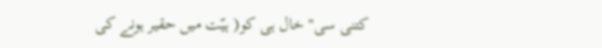کتنی سی" خال ہی کو( ہیّت میں حقیر ہونے کی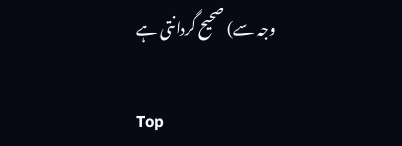وجہ سے) صحیح گردانتی ہے

Top